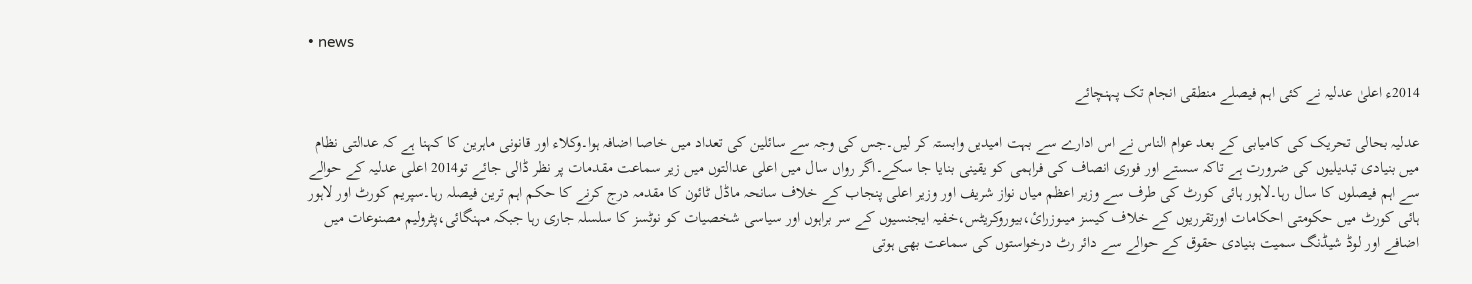• news

2014ء اعلیٰ عدلیہ نے کئی اہم فیصلے منطقی انجام تک پہنچائے

عدلیہ بحالی تحریک کی کامیابی کے بعد عوام الناس نے اس ادارے سے بہت امیدیں وابستہ کر لیں۔جس کی وجہ سے سائلین کی تعداد میں خاصا اضافہ ہوا۔وکلاء اور قانونی ماہرین کا کہنا ہے کہ عدالتی نظام میں بنیادی تبدیلیوں کی ضرورت ہے تاکہ سستے اور فوری انصاف کی فراہمی کو یقینی بنایا جا سکے۔اگر رواں سال میں اعلی عدالتوں میں زیر سماعت مقدمات پر نظر ڈالی جائے تو2014 اعلی عدلیہ کے حوالے سے اہم فیصلوں کا سال رہا۔لاہور ہائی کورٹ کی طرف سے وزیر اعظم میاں نواز شریف اور وزیر اعلی پنجاب کے خلاف سانحہ ماڈل ٹائون کا مقدمہ درج کرنے کا حکم اہم ترین فیصلہ رہا۔سپریم کورٹ اور لاہور ہائی کورٹ میں حکومتی احکامات اورتقرریوں کے خلاف کیسز میںوزرائ،بیوروکریٹس،خفیہ ایجنسیوں کے سر براہوں اور سیاسی شخصیات کو نوٹسز کا سلسلہ جاری رہا جبکہ مہنگائی،پٹرولیم مصنوعات میں اضافے اور لوڈ شیڈنگ سمیت بنیادی حقوق کے حوالے سے دائر رٹ درخواستوں کی سماعت بھی ہوتی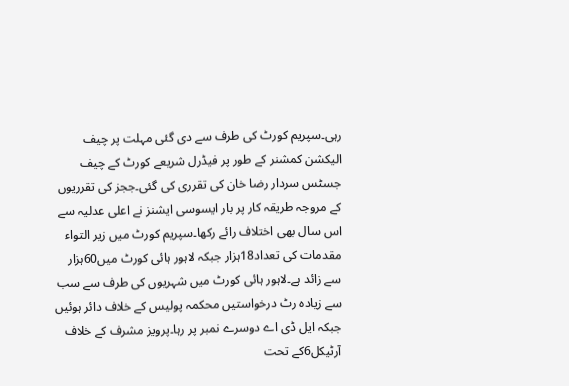رہی۔سپریم کورٹ کی طرف سے دی گئی مہلت پر چیف الیکشن کمشنر کے طور پر فیڈرل شریعے کورٹ کے چیف جسٹس سردار رضا خان کی تقرری کی گئی۔ججز کی تقرریوں کے مروجہ طریقہ کار پر بار ایسوسی ایشنز نے اعلی عدلیہ سے اس سال بھی اختلاف رائے رکھا۔سپریم کورٹ میں زیر التواء مقدمات کی تعداد18ہزار جبکہ لاہور ہائی کورٹ میں60ہزار سے زائد ہے۔لاہور ہائی کورٹ میں شہریوں کی طرف سے سب سے زیادہ رٹ درخواستیں محکمہ پولیس کے خلاف دائر ہوئیں جبکہ ایل ڈی اے دوسرے نمبر پر رہا۔پرویز مشرف کے خلاف آرٹیکل6کے تحت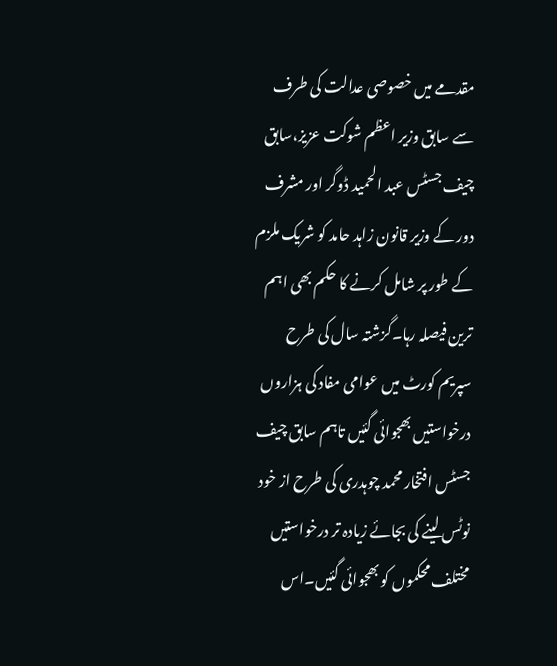مقدمے میں خصوصی عدالت کی طرف سے سابق وزیر اعظم شوکت عزیز،سابق چیف جسٹس عبد الحمید ڈوگر اور مشرف دور کے وزیر قانون زاہد حامد کو شریک ملزم کے طور پر شامل کرنے کا حکم بھی اہم ترین فیصلہ رہا۔گزشتہ سال کی طرح سپریم کورٹ میں عوامی مفاد کی ہزاروں درخواستیں بھجوائی گئیں تاہم سابق چیف جسٹس افتخار محمد چوہدری کی طرح از خود نوٹس لینے کی بجائے زیادہ تر درخواستیں مختلف محکموں کو بھجوائی گئیں۔اس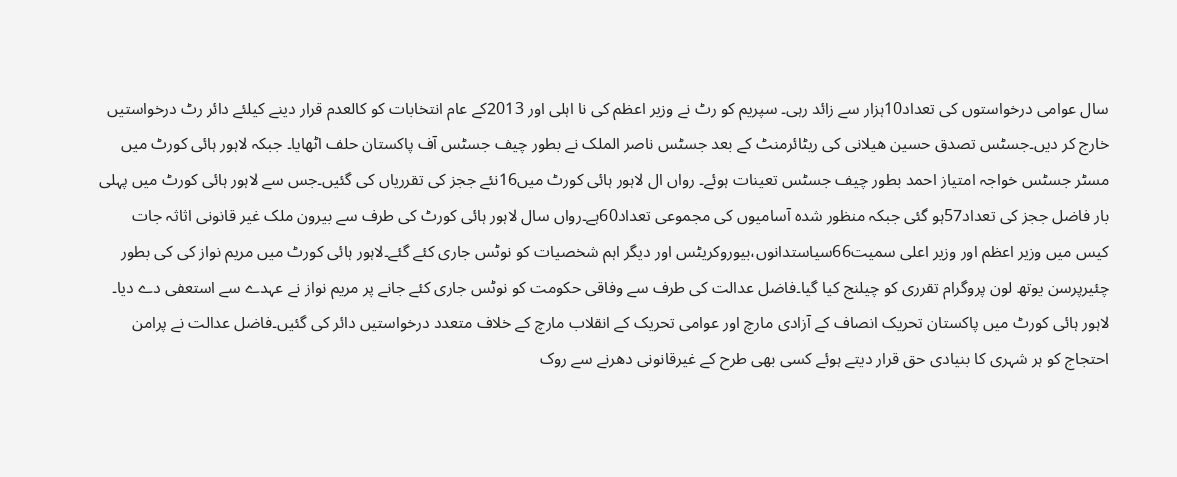سال عوامی درخواستوں کی تعداد10ہزار سے زائد رہی۔ سپریم کو رٹ نے وزیر اعظم کی نا اہلی اور 2013کے عام انتخابات کو کالعدم قرار دینے کیلئے دائر رٹ درخواستیں خارج کر دیں۔جسٹس تصدق حسین ھیلانی کی ریٹائرمنٹ کے بعد جسٹس ناصر الملک نے بطور چیف جسٹس آف پاکستان حلف اٹھایا۔ جبکہ لاہور ہائی کورٹ میں مسٹر جسٹس خواجہ امتیاز احمد بطور چیف جسٹس تعینات ہوئے۔ رواں ال لاہور ہائی کورٹ میں16نئے ججز کی تقرریاں کی گئیں۔جس سے لاہور ہائی کورٹ میں پہلی بار فاضل ججز کی تعداد57ہو گئی جبکہ منظور شدہ آسامیوں کی مجموعی تعداد60ہے۔رواں سال لاہور ہائی کورٹ کی طرف سے بیرون ملک غیر قانونی اثاثہ جات کیس میں وزیر اعظم اور وزیر اعلی سمیت66سیاستدانوں،بیوروکریٹس اور دیگر اہم شخصیات کو نوٹس جاری کئے گئے۔لاہور ہائی کورٹ میں مریم نواز کی کی بطور چئیرپرسن یوتھ لون پروگرام تقرری کو چیلنج کیا گیا۔فاضل عدالت کی طرف سے وفاقی حکومت کو نوٹس جاری کئے جانے پر مریم نواز نے عہدے سے استعفی دے دیا۔ لاہور ہائی کورٹ میں پاکستان تحریک انصاف کے آزادی مارچ اور عوامی تحریک کے انقلاب مارچ کے خلاف متعدد درخواستیں دائر کی گئیں۔فاضل عدالت نے پرامن احتجاج کو ہر شہری کا بنیادی حق قرار دیتے ہوئے کسی بھی طرح کے غیرقانونی دھرنے سے روک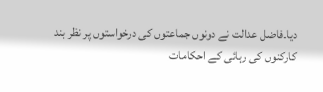دیا۔فاضل عدالت نے دونوں جماعتوں کی درخواستوں پر نظر بند کارکنوں کی رہائی کے احکامات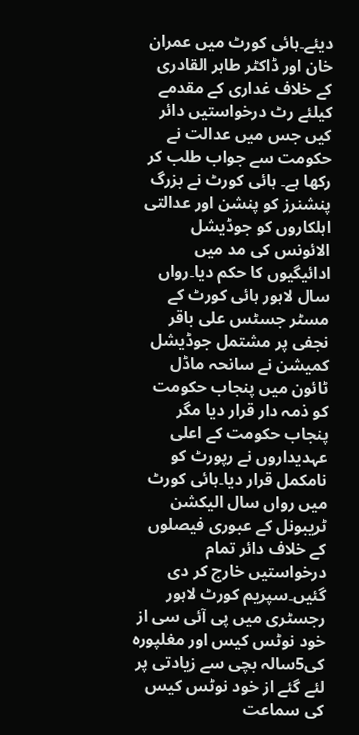دیئے۔ہائی کورٹ میں عمران خان اور ڈاکٹر طاہر القادری کے خلاف غداری کے مقدمے کیلئے رٹ درخواستیں دائر کیں جس میں عدالت نے حکومت سے جواب طلب کر رکھا ہے۔ ہائی کورٹ نے بزرگ پنشنرز کو پنشن اور عدالتی اہلکاروں کو جوڈیشل الائونس کی مد میں ادائیگیوں کا حکم دیا۔رواں سال لاہور ہائی کورٹ کے مسٹر جسٹس علی باقر نجفی پر مشتمل جوڈیشل کمیشن نے سانحہ ماڈل ٹائون میں پنجاب حکومت کو ذمہ دار قرار دیا مگر پنجاب حکومت کے اعلی عہدیداروں نے رپورٹ کو نامکمل قرار دیا۔ہائی کورٹ میں رواں سال الیکشن ٹریبونل کے عبوری فیصلوں کے خلاف دائر تمام درخواستیں خارج کر دی گئیں۔سپریم کورٹ لاہور رجسٹری میں پی آئی سی از خود نوٹس کیس اور مغلپورہ کی5سالہ بچی سے زیادتی پر لئے گئے از خود نوٹس کیس کی سماعت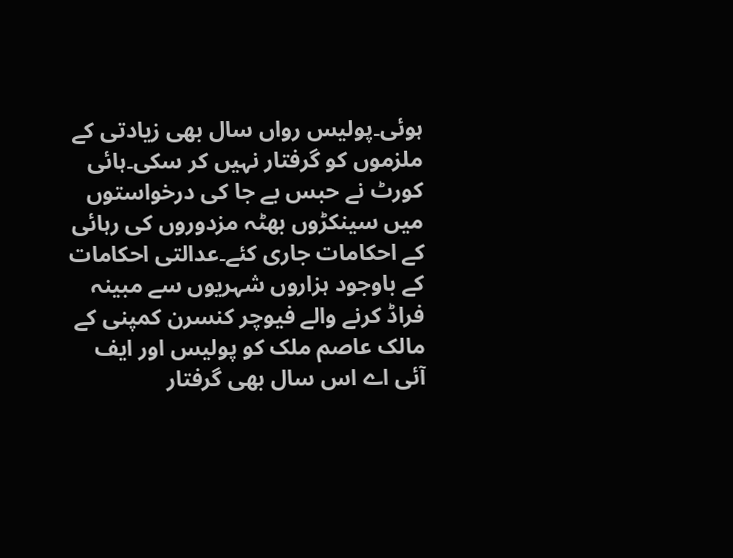ہوئی۔پولیس رواں سال بھی زیادتی کے ملزموں کو گرفتار نہیں کر سکی۔ہائی کورٹ نے حبس بے جا کی درخواستوں میں سینکڑوں بھٹہ مزدوروں کی رہائی کے احکامات جاری کئے۔عدالتی احکامات کے باوجود ہزاروں شہریوں سے مبینہ فراڈ کرنے والے فیوچر کنسرن کمپنی کے مالک عاصم ملک کو پولیس اور ایف آئی اے اس سال بھی گرفتار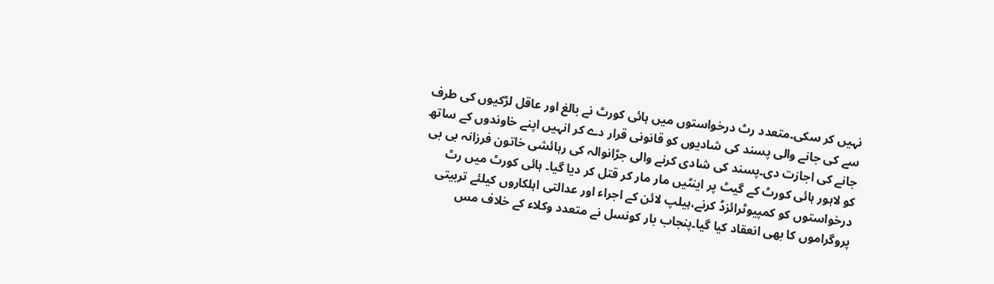نہیں کر سکی۔متعدد رٹ درخواستوں میں ہائی کورٹ نے بالغ اور عاقل لڑکیوں کی طرف سے کی جانے والی پسند کی شادیوں کو قانونی قرار دے کر انہیں اپنے خاوندوں کے ساتھ جانے کی اجازت دی۔پسند کی شادی کرنے والی جڑانوالہ کی رہائشی خاتون فرزانہ بی بی کو لاہور ہائی کورٹ کے گیٹ پر اینٹیں مار مار کر قتل کر دیا گیا۔ ہائی کورٹ میں رٹ درخواستوں کو کمپیوٹرائزڈ کرنے،ہیلپ لائن کے اجراء اور عدالتی اہلکاروں کیلئے تربیتی پروگراموں کا بھی انعقاد کیا گیا۔پنجاب بار کونسل نے متعدد وکلاء کے خلاف مس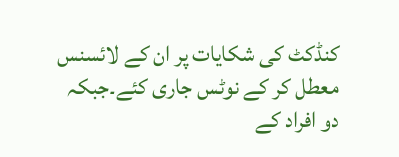کنڈکٹ کی شکایات پر ان کے لائسنس معطل کر کے نوٹس جاری کئے۔جبکہ دو افراد کے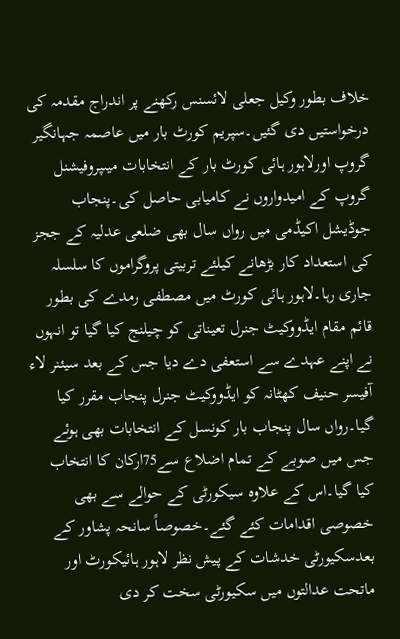خلاف بطور وکیل جعلی لائسنس رکھنے پر اندراج مقدمہ کی درخواستیں دی گئیں۔سپریم کورٹ بار میں عاصمہ جہانگیر گروپ اورلاہور ہائی کورٹ بار کے انتخابات میںپروفیشنل گروپ کے امیدواروں نے کامیابی حاصل کی۔پنجاب جوڈیشل اکیڈمی میں رواں سال بھی ضلعی عدلیہ کے ججز کی استعداد کار بڑھانے کیلئے تربیتی پروگراموں کا سلسلہ جاری رہا۔لاہور ہائی کورٹ میں مصطفی رمدے کی بطور قائم مقام ایڈووکیٹ جنرل تعیناتی کو چیلنج کیا گیا تو انہوں نے اپنے عہدے سے استعفی دے دیا جس کے بعد سیئنر لاء آفیسر حنیف کھٹانہ کو ایڈووکیٹ جنرل پنجاب مقرر کیا گیا۔رواں سال پنجاب بار کونسل کے انتخابات بھی ہوئے جس میں صوبے کے تمام اضلاع سے75ارکان کا انتخاب کیا گیا۔اس کے علاوہ سیکورٹی کے حوالے سے بھی خصوصی اقدامات کئے گئے۔خصوصاً سانحہ پشاور کے بعدسکیورٹی خدشات کے پیش نظر لاہور ہائیکورٹ اور ماتحت عدالتوں میں سکیورٹی سخت کر دی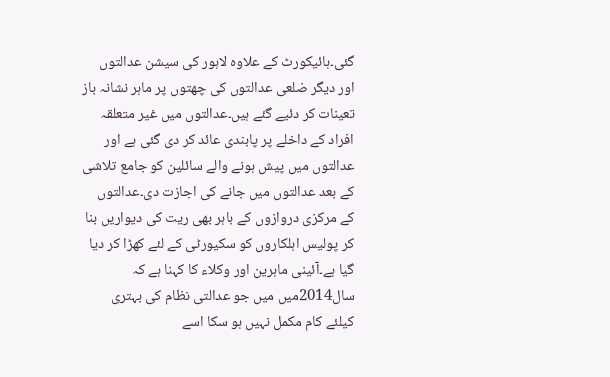گئی۔ہائیکورٹ کے علاوہ لاہور کی سیشن عدالتوں اور دیگر ضلعی عدالتوں کی چھتوں پر ماہر نشانہ باز تعینات کر دئیے گئے ہیں۔عدالتوں میں غیر متعلقہ افراد کے داخلے پر پابندی عائد کر دی گئی ہے اور عدالتوں میں پیش ہونے والے سائلین کو جامع تلاشی کے بعد عدالتوں میں جانے کی اجازت دی۔عدالتوں کے مرکزی دروازوں کے باہر بھی ریت کی دیواریں بنا کر پولیس اہلکاروں کو سکیورٹی کے لئے کھڑا کر دیا گیا ہے۔آئینی ماہرین اور وکلاء کا کہنا ہے کہ سال2014میں میں جو عدالتی نظام کی بہتری کیلئے کام مکمل نہیں ہو سکا اسے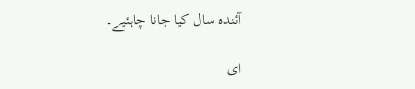آئندہ سال کیا جانا چاہئیے۔

ای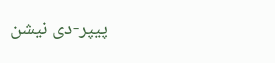پیپر-دی نیشن